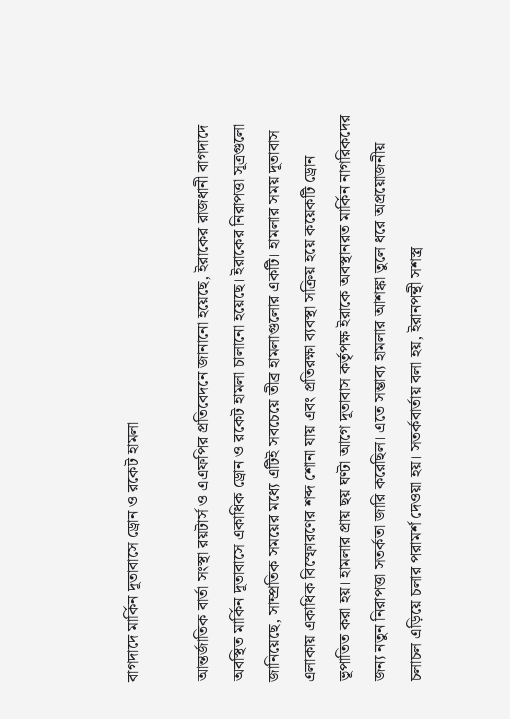বাগদাদে মার্কিন দূতাবাসে ড্রোন ও রকেট হামলা

আন্তর্জাতিক বার্তা সংস্থা রয়টার্স ও এএফপির প্রতিবেদনে জানানো হয়েছে, ইরাকের রাজধানী বাগদাদে অবস্থিত মার্কিন দূতাবাসে একাধিক ড্রোন ও রকেট হামলা চালানো হয়েছে। ইরাকের নিরাপত্তা সূত্রগুলো জানিয়েছে, সাম্প্রতিক সময়ের মধ্যে এটিই সবচেয়ে তীব্র হামলাগুলোর একটি। হামলার সময় দূতাবাস এলাকায় একাধিক বিস্ফোরণের শব্দ শোনা যায় এবং প্রতিরক্ষা ব্যবস্থা সক্রিয় হয়ে কয়েকটি ড্রোন ভূপাতিত করা হয়। হামলার প্রায় ছয় ঘণ্টা আগে দূতাবাস কর্তৃপক্ষ ইরাকে অবস্থানরত মার্কিন নাগরিকদের জন্য নতুন নিরাপত্তা সতর্কতা জারি করেছিল। এতে সম্ভাব্য হামলার আশঙ্কা তুলে ধরে অপ্রয়োজনীয় চলাচল এড়িয়ে চলার পরামর্শ দেওয়া হয়। সতর্কবার্তায় বলা হয়, ইরানপন্থী সশস্ত্র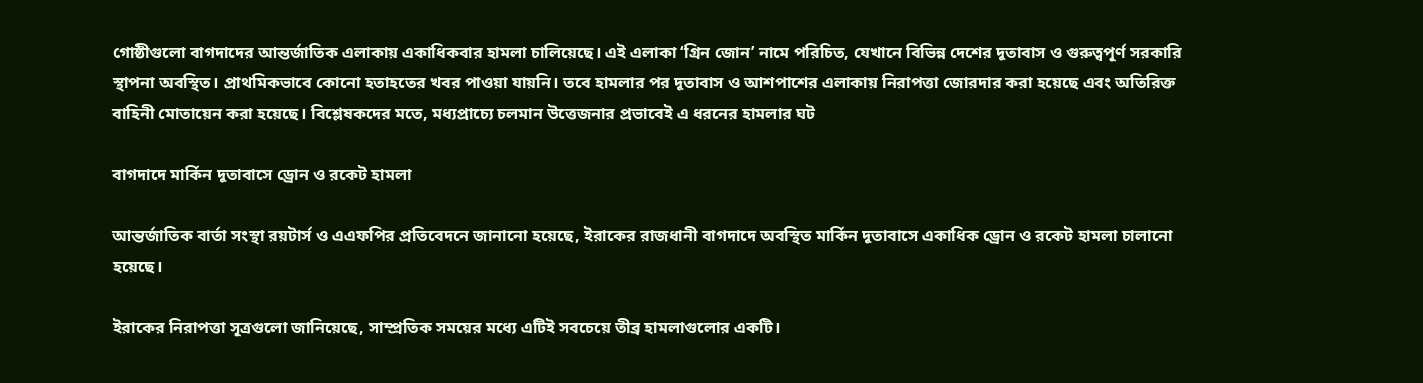গোষ্ঠীগুলো বাগদাদের আন্তর্জাতিক এলাকায় একাধিকবার হামলা চালিয়েছে। এই এলাকা ‘গ্রিন জোন’ নামে পরিচিত, যেখানে বিভিন্ন দেশের দূতাবাস ও গুরুত্বপূর্ণ সরকারি স্থাপনা অবস্থিত। প্রাথমিকভাবে কোনো হতাহতের খবর পাওয়া যায়নি। তবে হামলার পর দূতাবাস ও আশপাশের এলাকায় নিরাপত্তা জোরদার করা হয়েছে এবং অতিরিক্ত বাহিনী মোতায়েন করা হয়েছে। বিশ্লেষকদের মতে, মধ্যপ্রাচ্যে চলমান উত্তেজনার প্রভাবেই এ ধরনের হামলার ঘট

বাগদাদে মার্কিন দূতাবাসে ড্রোন ও রকেট হামলা

আন্তর্জাতিক বার্তা সংস্থা রয়টার্স ও এএফপির প্রতিবেদনে জানানো হয়েছে, ইরাকের রাজধানী বাগদাদে অবস্থিত মার্কিন দূতাবাসে একাধিক ড্রোন ও রকেট হামলা চালানো হয়েছে।

ইরাকের নিরাপত্তা সূত্রগুলো জানিয়েছে, সাম্প্রতিক সময়ের মধ্যে এটিই সবচেয়ে তীব্র হামলাগুলোর একটি।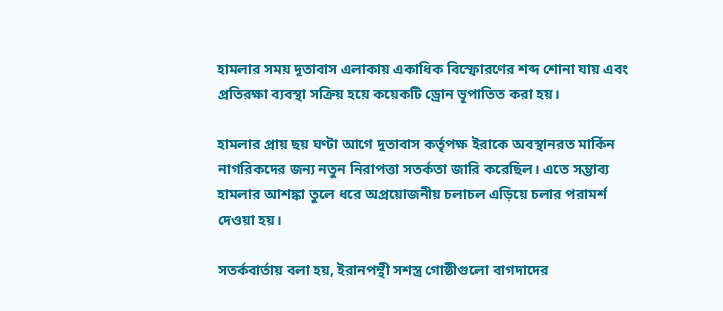হামলার সময় দূতাবাস এলাকায় একাধিক বিস্ফোরণের শব্দ শোনা যায় এবং প্রতিরক্ষা ব্যবস্থা সক্রিয় হয়ে কয়েকটি ড্রোন ভূপাতিত করা হয়।

হামলার প্রায় ছয় ঘণ্টা আগে দূতাবাস কর্তৃপক্ষ ইরাকে অবস্থানরত মার্কিন নাগরিকদের জন্য নতুন নিরাপত্তা সতর্কতা জারি করেছিল। এতে সম্ভাব্য হামলার আশঙ্কা তুলে ধরে অপ্রয়োজনীয় চলাচল এড়িয়ে চলার পরামর্শ দেওয়া হয়।

সতর্কবার্তায় বলা হয়, ইরানপন্থী সশস্ত্র গোষ্ঠীগুলো বাগদাদের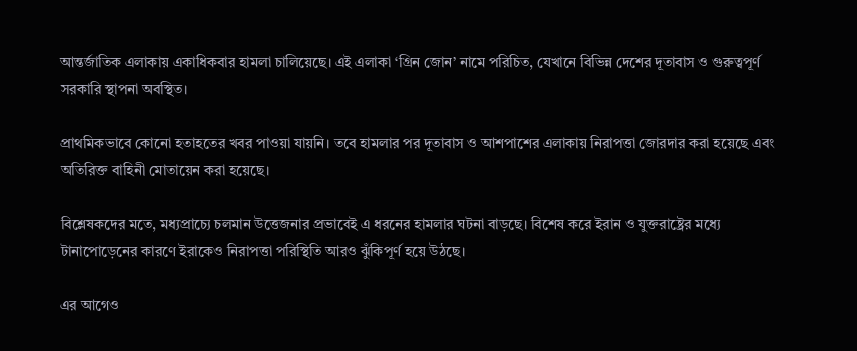আন্তর্জাতিক এলাকায় একাধিকবার হামলা চালিয়েছে। এই এলাকা ‘গ্রিন জোন’ নামে পরিচিত, যেখানে বিভিন্ন দেশের দূতাবাস ও গুরুত্বপূর্ণ সরকারি স্থাপনা অবস্থিত।

প্রাথমিকভাবে কোনো হতাহতের খবর পাওয়া যায়নি। তবে হামলার পর দূতাবাস ও আশপাশের এলাকায় নিরাপত্তা জোরদার করা হয়েছে এবং অতিরিক্ত বাহিনী মোতায়েন করা হয়েছে।

বিশ্লেষকদের মতে, মধ্যপ্রাচ্যে চলমান উত্তেজনার প্রভাবেই এ ধরনের হামলার ঘটনা বাড়ছে। বিশেষ করে ইরান ও যুক্তরাষ্ট্রের মধ্যে টানাপোড়েনের কারণে ইরাকেও নিরাপত্তা পরিস্থিতি আরও ঝুঁকিপূর্ণ হয়ে উঠছে।

এর আগেও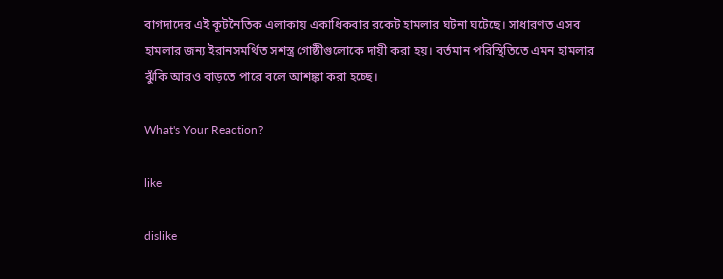বাগদাদের এই কূটনৈতিক এলাকায় একাধিকবার রকেট হামলার ঘটনা ঘটেছে। সাধারণত এসব হামলার জন্য ইরানসমর্থিত সশস্ত্র গোষ্ঠীগুলোকে দায়ী করা হয়। বর্তমান পরিস্থিতিতে এমন হামলার ঝুঁকি আরও বাড়তে পারে বলে আশঙ্কা করা হচ্ছে।

What's Your Reaction?

like

dislike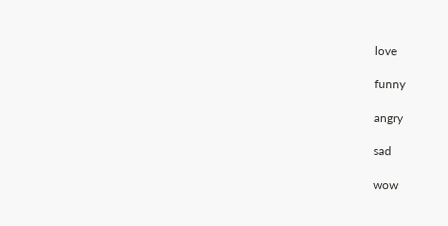love

funny

angry

sad

wow